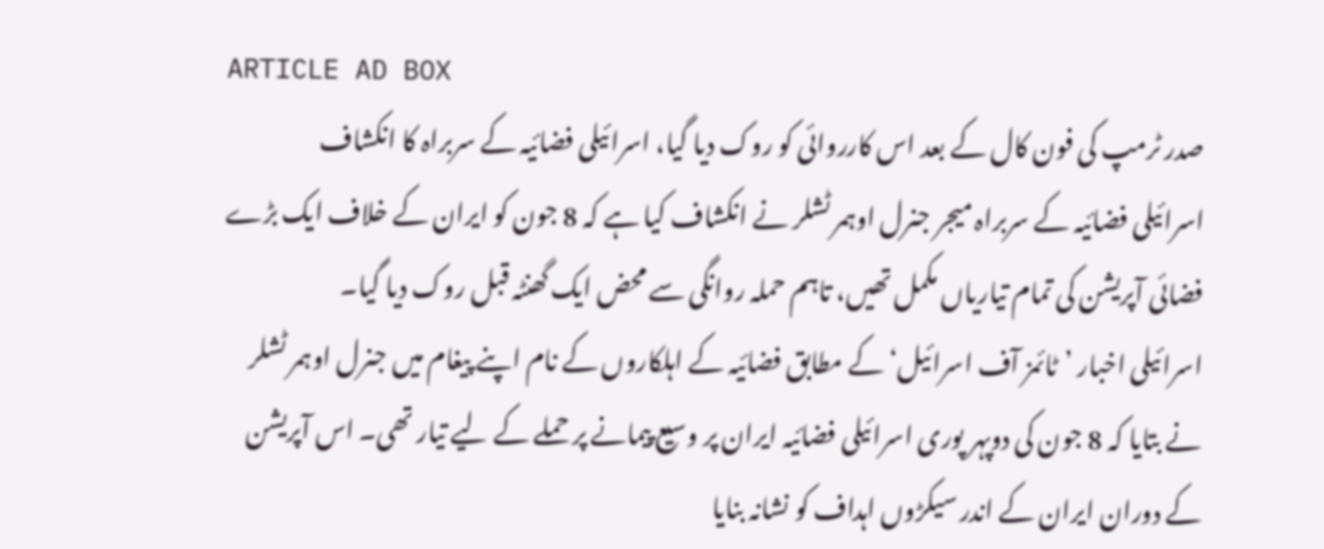ARTICLE AD BOX
صدر ٹرمپ کی فون کال کے بعد اس کارروائی کو روک دیا گیا، اسرائیلی فضائیہ کے سربراہ کا انکشاف
اسرائیلی فضائیہ کے سربراہ میجر جنرل اوہمر ٹشلر نے انکشاف کیا ہے کہ 8 جون کو ایران کے خلاف ایک بڑے فضائی آپریشن کی تمام تیاریاں مکمل تھیں، تاہم حملہ روانگی سے محض ایک گھنٹہ قبل روک دیا گیا۔
اسرائیلی اخبار ’ٹائمز آف اسرائیل‘ کے مطابق فضائیہ کے اہلکاروں کے نام اپنے پیغام میں جنرل اوہمر ٹشلر نے بتایا کہ 8 جون کی دوپہر پوری اسرائیلی فضائیہ ایران پر وسیع پیمانے پر حملے کے لیے تیار تھی۔ اس آپریشن کے دوران ایران کے اندر سیکڑوں اہداف کو نشانہ بنایا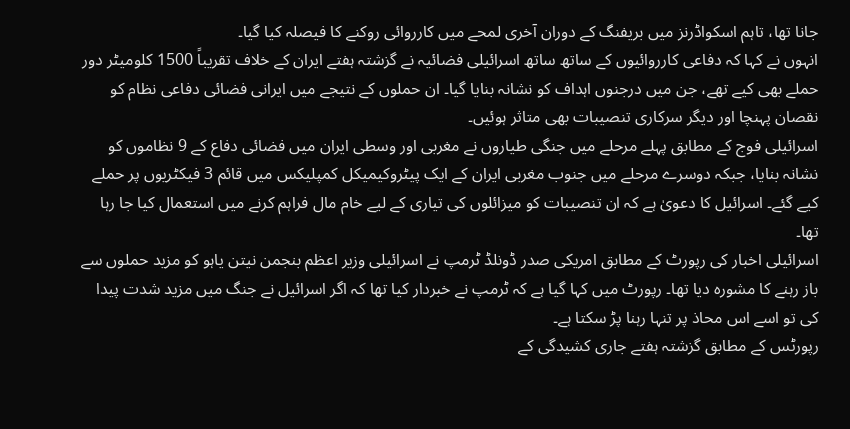جانا تھا، تاہم اسکواڈرنز میں بریفنگ کے دوران آخری لمحے میں کارروائی روکنے کا فیصلہ کیا گیا۔
انہوں نے کہا کہ دفاعی کارروائیوں کے ساتھ ساتھ اسرائیلی فضائیہ نے گزشتہ ہفتے ایران کے خلاف تقریباً 1500 کلومیٹر دور حملے بھی کیے تھے، جن میں درجنوں اہداف کو نشانہ بنایا گیا۔ ان حملوں کے نتیجے میں ایرانی فضائی دفاعی نظام کو نقصان پہنچا اور دیگر سرکاری تنصیبات بھی متاثر ہوئیں۔
اسرائیلی فوج کے مطابق پہلے مرحلے میں جنگی طیاروں نے مغربی اور وسطی ایران میں فضائی دفاع کے 9 نظاموں کو نشانہ بنایا، جبکہ دوسرے مرحلے میں جنوب مغربی ایران کے ایک پیٹروکیمیکل کمپلیکس میں قائم 3 فیکٹریوں پر حملے کیے گئے۔ اسرائیل کا دعویٰ ہے کہ ان تنصیبات کو میزائلوں کی تیاری کے لیے خام مال فراہم کرنے میں استعمال کیا جا رہا تھا۔
اسرائیلی اخبار کی رپورٹ کے مطابق امریکی صدر ڈونلڈ ٹرمپ نے اسرائیلی وزیر اعظم بنجمن نیتن یاہو کو مزید حملوں سے باز رہنے کا مشورہ دیا تھا۔ رپورٹ میں کہا گیا ہے کہ ٹرمپ نے خبردار کیا تھا کہ اگر اسرائیل نے جنگ میں مزید شدت پیدا کی تو اسے اس محاذ پر تنہا رہنا پڑ سکتا ہے۔
رپورٹس کے مطابق گزشتہ ہفتے جاری کشیدگی کے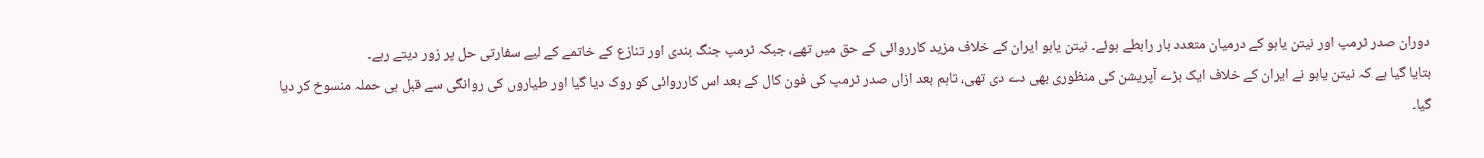دوران صدر ٹرمپ اور نیتن یاہو کے درمیان متعدد بار رابطے ہوئے۔ نیتن یاہو ایران کے خلاف مزید کارروائی کے حق میں تھے، جبکہ ٹرمپ جنگ بندی اور تنازع کے خاتمے کے لیے سفارتی حل پر زور دیتے رہے۔
بتایا گیا ہے کہ نیتن یاہو نے ایران کے خلاف ایک بڑے آپریشن کی منظوری بھی دے دی تھی، تاہم بعد ازاں صدر ٹرمپ کی فون کال کے بعد اس کارروائی کو روک دیا گیا اور طیاروں کی روانگی سے قبل ہی حملہ منسوخ کر دیا گیا۔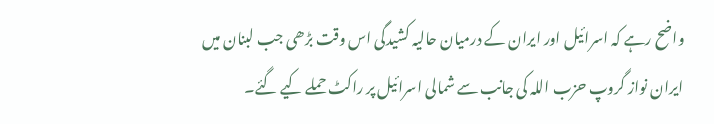واضح رہے کہ اسرائیل اور ایران کے درمیان حالیہ کشیدگی اس وقت بڑھی جب لبنان میں ایران نواز گروپ حزب اللہ کی جانب سے شمالی اسرائیل پر راکٹ حملے کیے گئے۔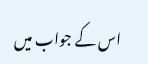اس کے جواب میں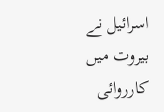اسرائیل نے بیروت میں کارروائی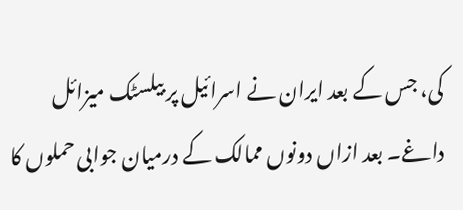کی، جس کے بعد ایران نے اسرائیل پر بیلسٹک میزائل داغے۔ بعد ازاں دونوں ممالک کے درمیان جوابی حملوں کا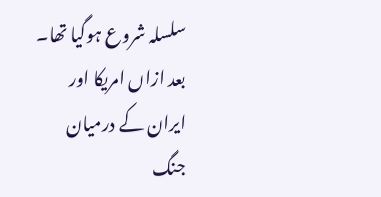سلسلہ شروع ہوگیا تھا۔
بعد ازاں امریکا اور ایران کے درمیان جنگ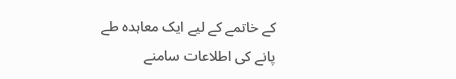کے خاتمے کے لیے ایک معاہدہ طے پانے کی اطلاعات سامنے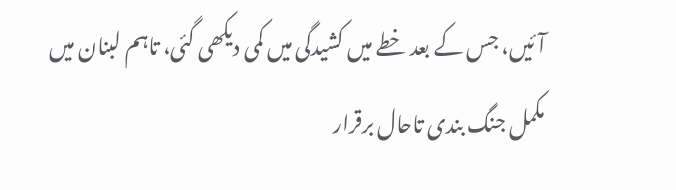آئیں، جس کے بعد خطے میں کشیدگی میں کمی دیکھی گئی، تاہم لبنان میں مکمل جنگ بندی تاحال برقرار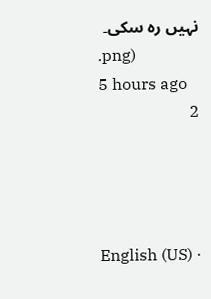نہیں رہ سکی۔
.png)
5 hours ago
2




English (US) ·